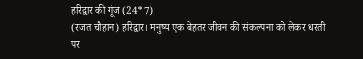हरिद्वार की गूंज (24*7)
(रजत चौहान) हरिद्वार। मनुष्य एक बेहतर जीवन की संकल्पना को लेकर धरती पर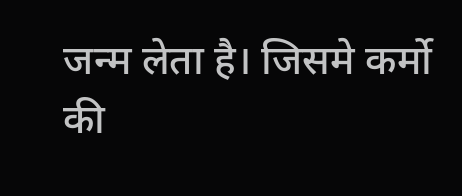जन्म लेता है। जिसमे कर्मो की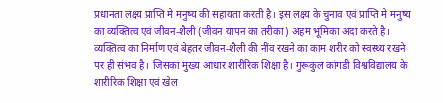प्रधानता लक्ष्य प्राप्ति मे मनुष्य की सहायता करती है। इस लक्ष्य के चुनाव एवं प्राप्ति मे मनुष्य का व्यक्तित्व एवं जीवन-शैली (जीवन यापन का तरीका) अहम भूमिका अदा करते है। व्यक्तित्व का निर्माण एवं बेहतर जीवन-शैली की नींव रखने का काम शरीर को स्वस्थ्य रखने पर ही संभव है। जिसका मुख्य आधार शारीरिक शिक्षा है। गुरूकुल कांगडी विश्वविद्यालय के शारीरिक शिक्षा एवं खेल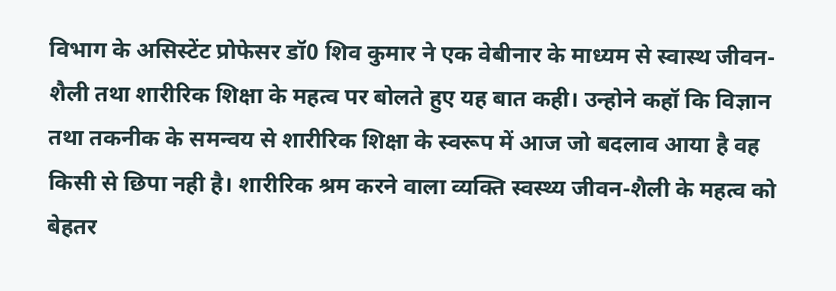विभाग के असिस्टेंट प्रोफेसर डॉ0 शिव कुमार ने एक वेबीनार के माध्यम से स्वास्थ जीवन-शैली तथा शारीरिक शिक्षा के महत्व पर बोलते हुए यह बात कही। उन्होने कहॉ कि विज्ञान तथा तकनीक के समन्वय से शारीरिक शिक्षा के स्वरूप में आज जो बदलाव आया है वह किसी से छिपा नही है। शारीरिक श्रम करने वाला व्यक्ति स्वस्थ्य जीवन-शैली के महत्व को बेहतर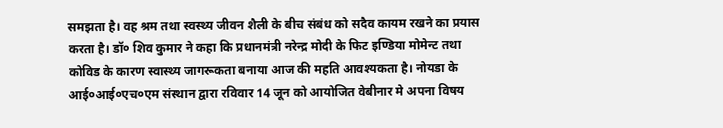समझता है। वह श्रम तथा स्वस्थ्य जीवन शैली के बीच संबंध को सदैव कायम रखने का प्रयास करता है। डॉ० शिव कुमार ने कहा कि प्रधानमंत्री नरेन्द्र मोदी के फिट इण्डिया मोमेन्ट तथा कोविड के कारण स्वास्थ्य जागरूकता बनाया आज की महति आवश्यकता है। नोयडा के आई०आई०एच०एम संस्थान द्वारा रविवार 14 जून को आयोजित वेबीनार मे अपना विषय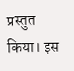प्रस्तुत किया। इस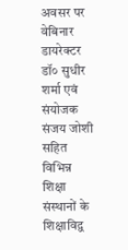अवसर पर वेबिनार डायरेक्टर डॉ० सुधीर शर्मा एवं संयोजक संजय जोशी सहित विभिन्न शिक्षा संस्थानों के शिक्षाविद्व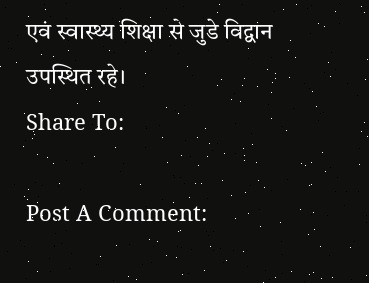एवं स्वास्थ्य शिक्षा से जुडे विद्वान उपस्थित रहे।
Share To:

Post A Comment: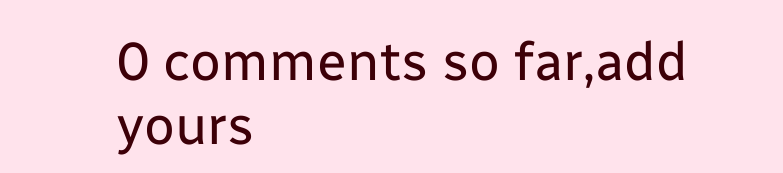0 comments so far,add yours